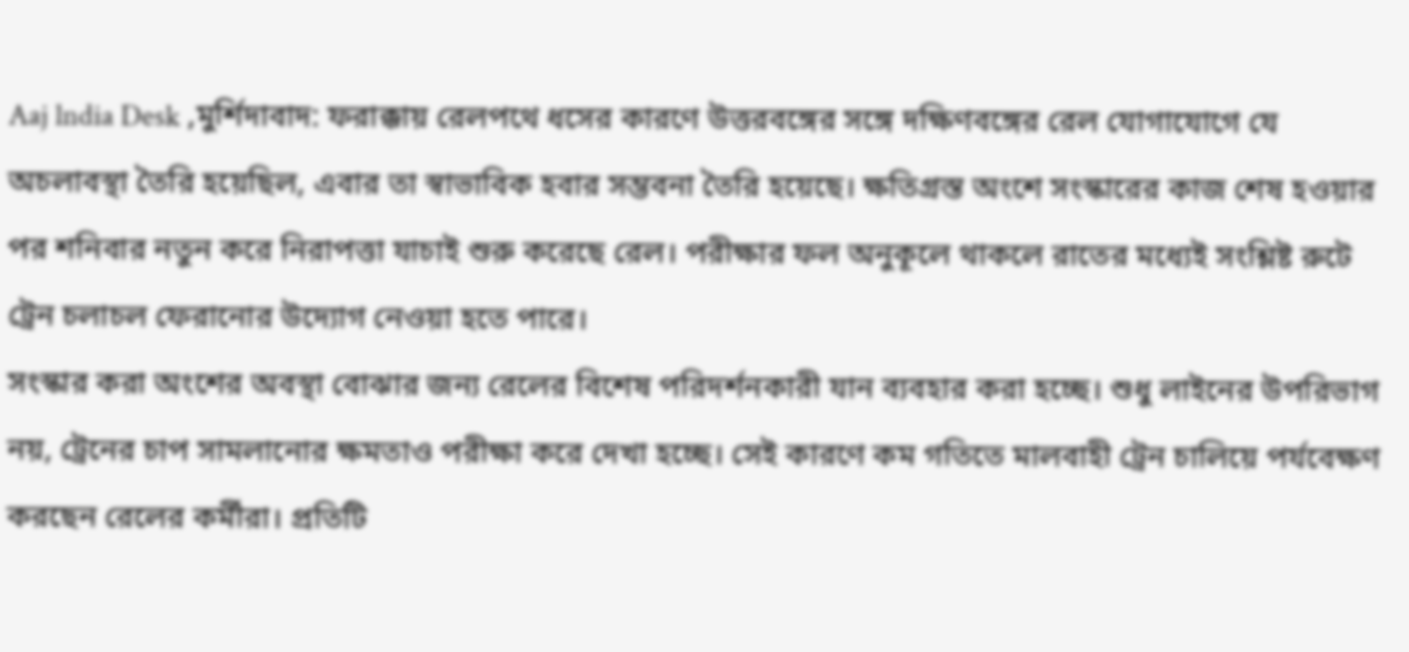Aaj lndia Desk ,মুর্শিদাবাদ: ফরাক্কায় রেলপথে ধসের কারণে উত্তরবঙ্গের সঙ্গে দক্ষিণবঙ্গের রেল যোগাযোগে যে অচলাবস্থা তৈরি হয়েছিল, এবার তা স্বাভাবিক হবার সম্ভবনা তৈরি হয়েছে। ক্ষতিগ্রস্ত অংশে সংস্কারের কাজ শেষ হওয়ার পর শনিবার নতুন করে নিরাপত্তা যাচাই শুরু করেছে রেল। পরীক্ষার ফল অনুকূলে থাকলে রাতের মধ্যেই সংশ্লিষ্ট রুটে ট্রেন চলাচল ফেরানোর উদ্যোগ নেওয়া হতে পারে।
সংস্কার করা অংশের অবস্থা বোঝার জন্য রেলের বিশেষ পরিদর্শনকারী যান ব্যবহার করা হচ্ছে। শুধু লাইনের উপরিভাগ নয়, ট্রেনের চাপ সামলানোর ক্ষমতাও পরীক্ষা করে দেখা হচ্ছে। সেই কারণে কম গতিতে মালবাহী ট্রেন চালিয়ে পর্যবেক্ষণ করছেন রেলের কর্মীরা। প্রতিটি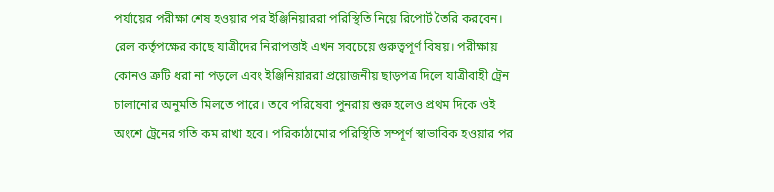পর্যায়ের পরীক্ষা শেষ হওয়ার পর ইঞ্জিনিয়াররা পরিস্থিতি নিয়ে রিপোর্ট তৈরি করবেন।
রেল কর্তৃপক্ষের কাছে যাত্রীদের নিরাপত্তাই এখন সবচেয়ে গুরুত্বপূর্ণ বিষয়। পরীক্ষায় কোনও ত্রুটি ধরা না পড়লে এবং ইঞ্জিনিয়াররা প্রয়োজনীয় ছাড়পত্র দিলে যাত্রীবাহী ট্রেন চালানোর অনুমতি মিলতে পারে। তবে পরিষেবা পুনরায় শুরু হলেও প্রথম দিকে ওই অংশে ট্রেনের গতি কম রাখা হবে। পরিকাঠামোর পরিস্থিতি সম্পূর্ণ স্বাভাবিক হওয়ার পর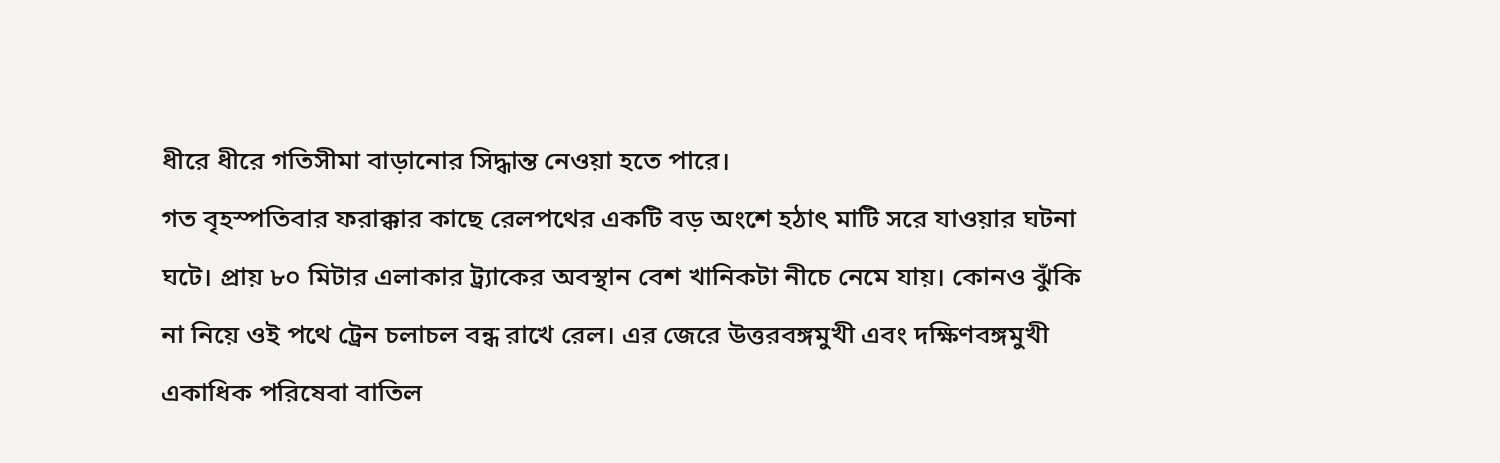ধীরে ধীরে গতিসীমা বাড়ানোর সিদ্ধান্ত নেওয়া হতে পারে।
গত বৃহস্পতিবার ফরাক্কার কাছে রেলপথের একটি বড় অংশে হঠাৎ মাটি সরে যাওয়ার ঘটনা ঘটে। প্রায় ৮০ মিটার এলাকার ট্র্যাকের অবস্থান বেশ খানিকটা নীচে নেমে যায়। কোনও ঝুঁকি না নিয়ে ওই পথে ট্রেন চলাচল বন্ধ রাখে রেল। এর জেরে উত্তরবঙ্গমুখী এবং দক্ষিণবঙ্গমুখী একাধিক পরিষেবা বাতিল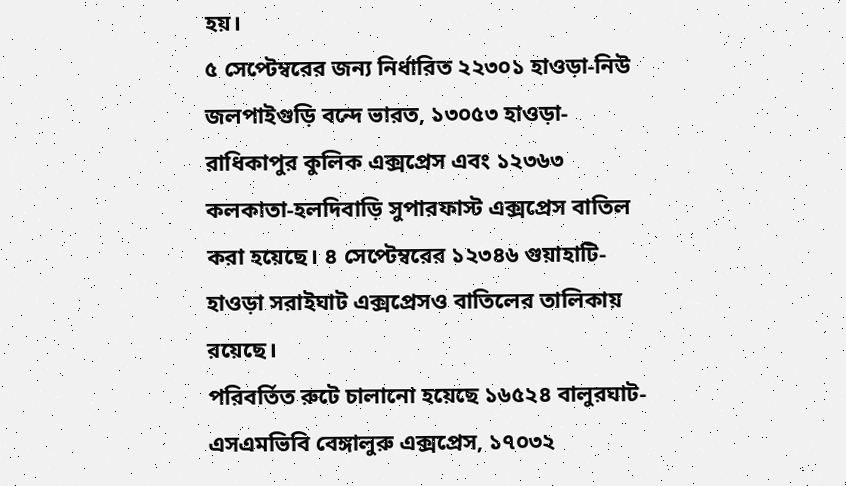হয়।
৫ সেপ্টেম্বরের জন্য নির্ধারিত ২২৩০১ হাওড়া-নিউ জলপাইগুড়ি বন্দে ভারত, ১৩০৫৩ হাওড়া-রাধিকাপুর কুলিক এক্সপ্রেস এবং ১২৩৬৩ কলকাতা-হলদিবাড়ি সুপারফাস্ট এক্সপ্রেস বাতিল করা হয়েছে। ৪ সেপ্টেম্বরের ১২৩৪৬ গুয়াহাটি-হাওড়া সরাইঘাট এক্সপ্রেসও বাতিলের তালিকায় রয়েছে।
পরিবর্তিত রুটে চালানো হয়েছে ১৬৫২৪ বালুরঘাট-এসএমভিবি বেঙ্গালুরু এক্সপ্রেস, ১৭০৩২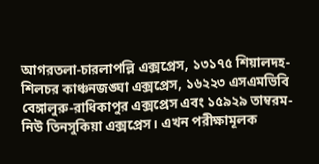আগরতলা-চারলাপল্লি এক্সপ্রেস, ১৩১৭৫ শিয়ালদহ-শিলচর কাঞ্চনজঙ্ঘা এক্সপ্রেস, ১৬২২৩ এসএমভিবি বেঙ্গালুরু-রাধিকাপুর এক্সপ্রেস এবং ১৫৯২৯ তাম্বরম-নিউ তিনসুকিয়া এক্সপ্রেস। এখন পরীক্ষামূলক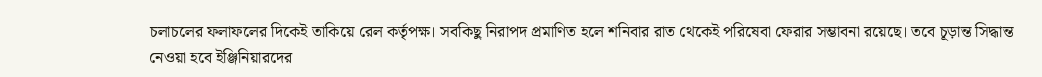চলাচলের ফলাফলের দিকেই তাকিয়ে রেল কর্তৃপক্ষ। সবকিছু নিরাপদ প্রমাণিত হলে শনিবার রাত থেকেই পরিষেবা ফেরার সম্ভাবনা রয়েছে। তবে চূড়ান্ত সিদ্ধান্ত নেওয়া হবে ইঞ্জিনিয়ারদের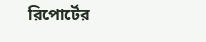রিপোর্টের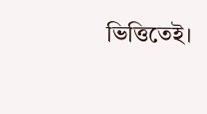ভিত্তিতেই।